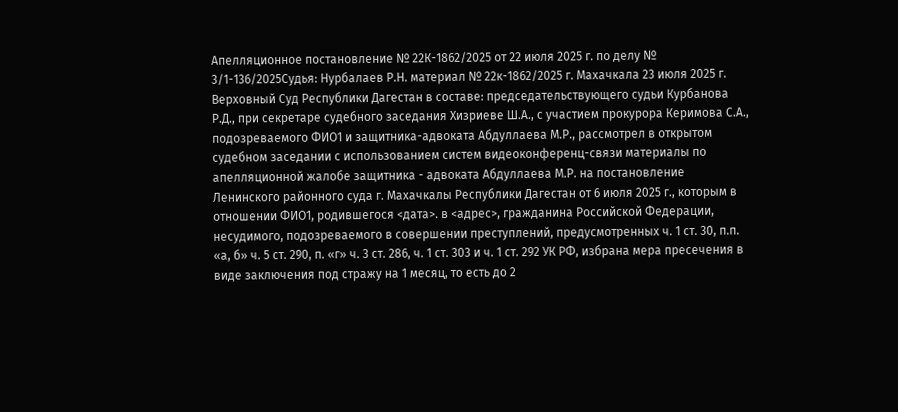Апелляционное постановление № 22К-1862/2025 от 22 июля 2025 г. по делу № 3/1-136/2025Судья: Нурбалаев Р.Н. материал № 22к-1862/2025 г. Махачкала 23 июля 2025 г. Верховный Суд Республики Дагестан в составе: председательствующего судьи Курбанова Р.Д., при секретаре судебного заседания Хизриеве Ш.А., с участием прокурора Керимова С.А., подозреваемого ФИО1 и защитника-адвоката Абдуллаева М.Р., рассмотрел в открытом судебном заседании с использованием систем видеоконференц-связи материалы по апелляционной жалобе защитника - адвоката Абдуллаева М.Р. на постановление Ленинского районного суда г. Махачкалы Республики Дагестан от 6 июля 2025 г., которым в отношении ФИО1, родившегося <дата>. в <адрес>, гражданина Российской Федерации, несудимого, подозреваемого в совершении преступлений, предусмотренных ч. 1 ст. 30, п.п. «а, б» ч. 5 ст. 290, п. «г» ч. 3 ст. 286, ч. 1 ст. 303 и ч. 1 ст. 292 УК РФ, избрана мера пресечения в виде заключения под стражу на 1 месяц, то есть до 2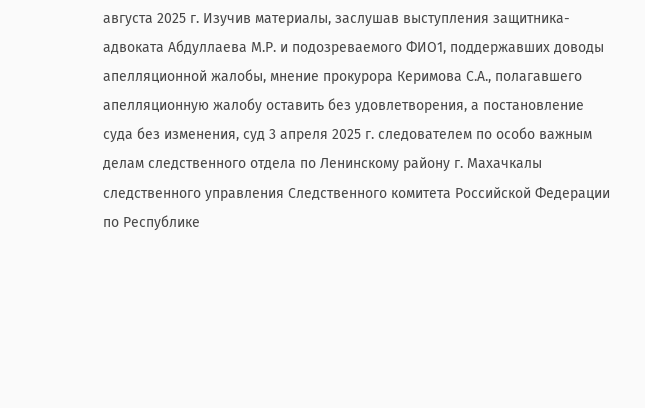августа 2025 г. Изучив материалы, заслушав выступления защитника-адвоката Абдуллаева М.Р. и подозреваемого ФИО1, поддержавших доводы апелляционной жалобы, мнение прокурора Керимова С.А., полагавшего апелляционную жалобу оставить без удовлетворения, а постановление суда без изменения, суд 3 апреля 2025 г. следователем по особо важным делам следственного отдела по Ленинскому району г. Махачкалы следственного управления Следственного комитета Российской Федерации по Республике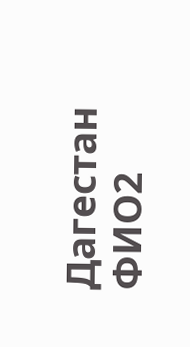Дагестан ФИО2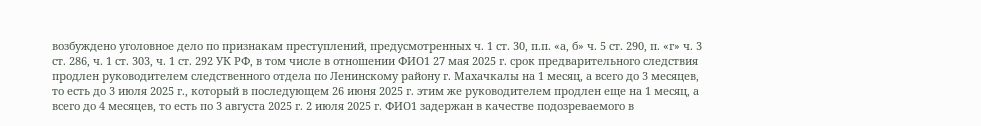возбуждено уголовное дело по признакам преступлений, предусмотренных ч. 1 ст. 30, п.п. «а, б» ч. 5 ст. 290, п. «г» ч. 3 ст. 286, ч. 1 ст. 303, ч. 1 ст. 292 УК РФ, в том числе в отношении ФИО1 27 мая 2025 г. срок предварительного следствия продлен руководителем следственного отдела по Ленинскому району г. Махачкалы на 1 месяц, а всего до 3 месяцев, то есть до 3 июля 2025 г., который в последующем 26 июня 2025 г. этим же руководителем продлен еще на 1 месяц, а всего до 4 месяцев, то есть по 3 августа 2025 г. 2 июля 2025 г. ФИО1 задержан в качестве подозреваемого в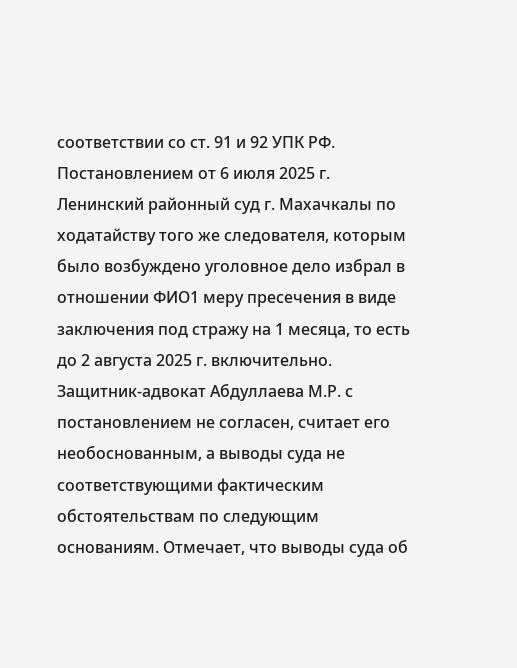соответствии со ст. 91 и 92 УПК РФ. Постановлением от 6 июля 2025 г. Ленинский районный суд г. Махачкалы по ходатайству того же следователя, которым было возбуждено уголовное дело избрал в отношении ФИО1 меру пресечения в виде заключения под стражу на 1 месяца, то есть до 2 августа 2025 г. включительно. Защитник-адвокат Абдуллаева М.Р. с постановлением не согласен, считает его необоснованным, а выводы суда не соответствующими фактическим обстоятельствам по следующим основаниям. Отмечает, что выводы суда об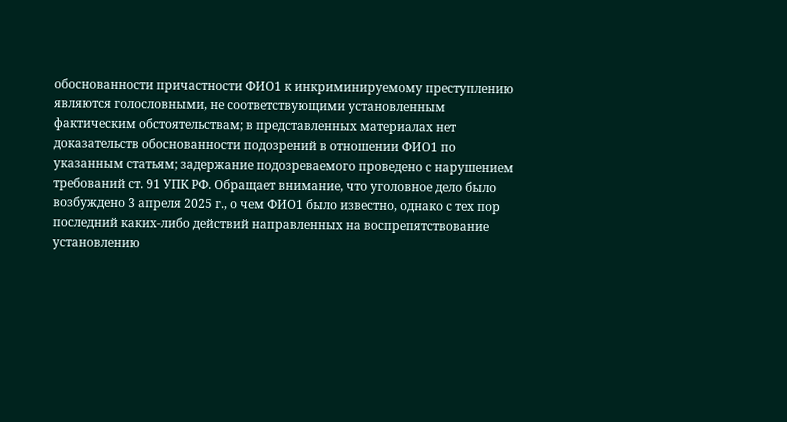обоснованности причастности ФИО1 к инкриминируемому преступлению являются голословными, не соответствующими установленным фактическим обстоятельствам; в представленных материалах нет доказательств обоснованности подозрений в отношении ФИО1 по указанным статьям; задержание подозреваемого проведено с нарушением требований ст. 91 УПК РФ. Обращает внимание, что уголовное дело было возбуждено 3 апреля 2025 г., о чем ФИО1 было известно, однако с тех пор последний каких-либо действий направленных на воспрепятствование установлению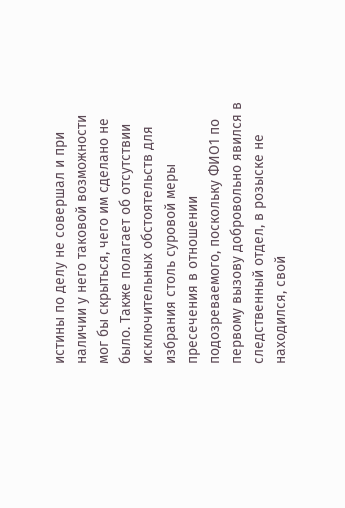истины по делу не совершал и при наличии у него таковой возможности мог бы скрыться, чего им сделано не было. Также полагает об отсутствии исключительных обстоятельств для избрания столь суровой меры пресечения в отношении подозреваемого, поскольку ФИО1 по первому вызову добровольно явился в следственный отдел, в розыске не находился, свой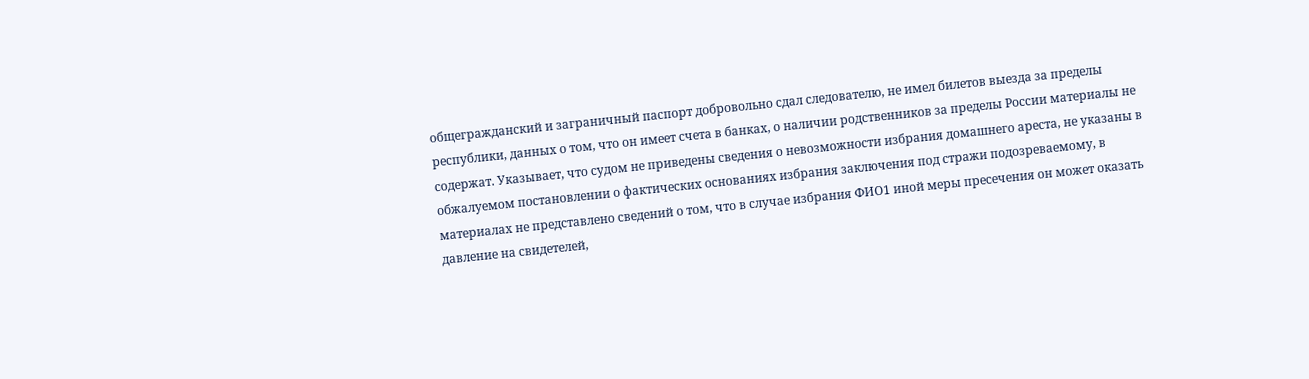общегражданский и заграничный паспорт добровольно сдал следователю, не имел билетов выезда за пределы республики, данных о том, что он имеет счета в банках, о наличии родственников за пределы России материалы не содержат. Указывает, что судом не приведены сведения о невозможности избрания домашнего ареста, не указаны в обжалуемом постановлении о фактических основаниях избрания заключения под стражи подозреваемому, в материалах не представлено сведений о том, что в случае избрания ФИО1 иной меры пресечения он может оказать давление на свидетелей,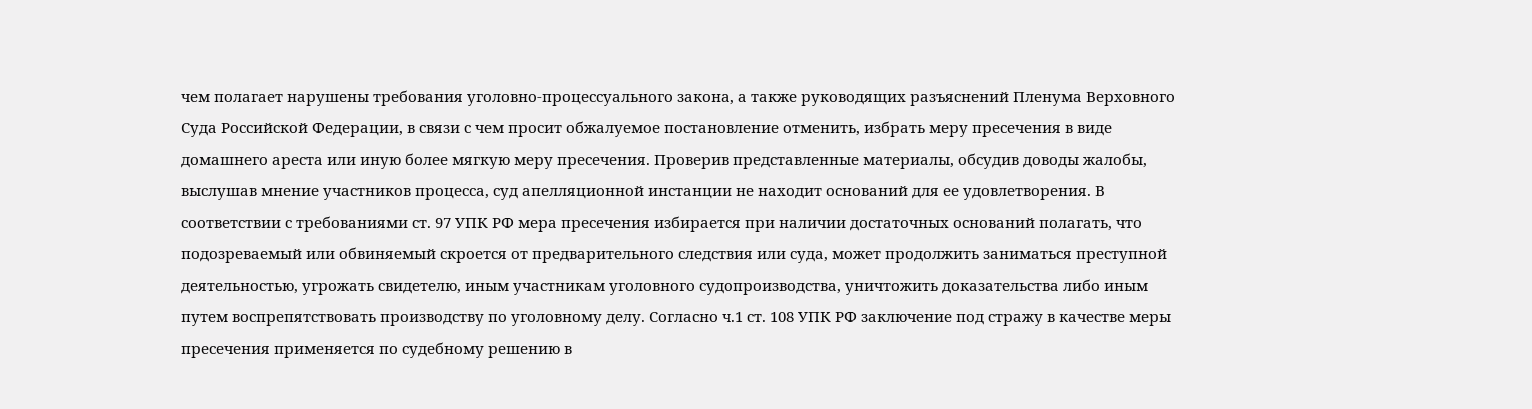чем полагает нарушены требования уголовно-процессуального закона, а также руководящих разъяснений Пленума Верховного Суда Российской Федерации, в связи с чем просит обжалуемое постановление отменить, избрать меру пресечения в виде домашнего ареста или иную более мягкую меру пресечения. Проверив представленные материалы, обсудив доводы жалобы, выслушав мнение участников процесса, суд апелляционной инстанции не находит оснований для ее удовлетворения. В соответствии с требованиями ст. 97 УПК РФ мера пресечения избирается при наличии достаточных оснований полагать, что подозреваемый или обвиняемый скроется от предварительного следствия или суда, может продолжить заниматься преступной деятельностью, угрожать свидетелю, иным участникам уголовного судопроизводства, уничтожить доказательства либо иным путем воспрепятствовать производству по уголовному делу. Согласно ч.1 ст. 108 УПК РФ заключение под стражу в качестве меры пресечения применяется по судебному решению в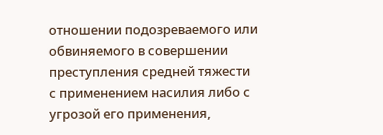отношении подозреваемого или обвиняемого в совершении преступления средней тяжести с применением насилия либо с угрозой его применения,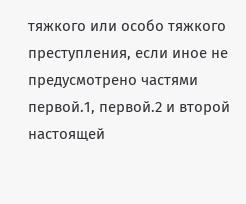тяжкого или особо тяжкого преступления, если иное не предусмотрено частями первой.1, первой.2 и второй настоящей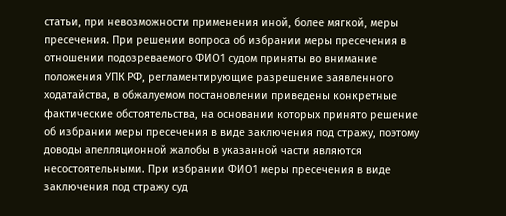статьи, при невозможности применения иной, более мягкой, меры пресечения. При решении вопроса об избрании меры пресечения в отношении подозреваемого ФИО1 судом приняты во внимание положения УПК РФ, регламентирующие разрешение заявленного ходатайства, в обжалуемом постановлении приведены конкретные фактические обстоятельства, на основании которых принято решение об избрании меры пресечения в виде заключения под стражу, поэтому доводы апелляционной жалобы в указанной части являются несостоятельными. При избрании ФИО1 меры пресечения в виде заключения под стражу суд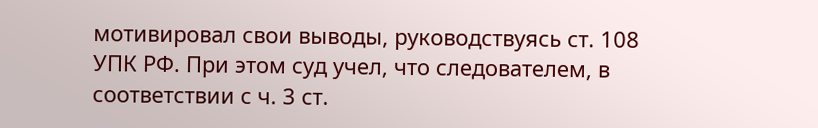мотивировал свои выводы, руководствуясь ст. 108 УПК РФ. При этом суд учел, что следователем, в соответствии с ч. 3 ст.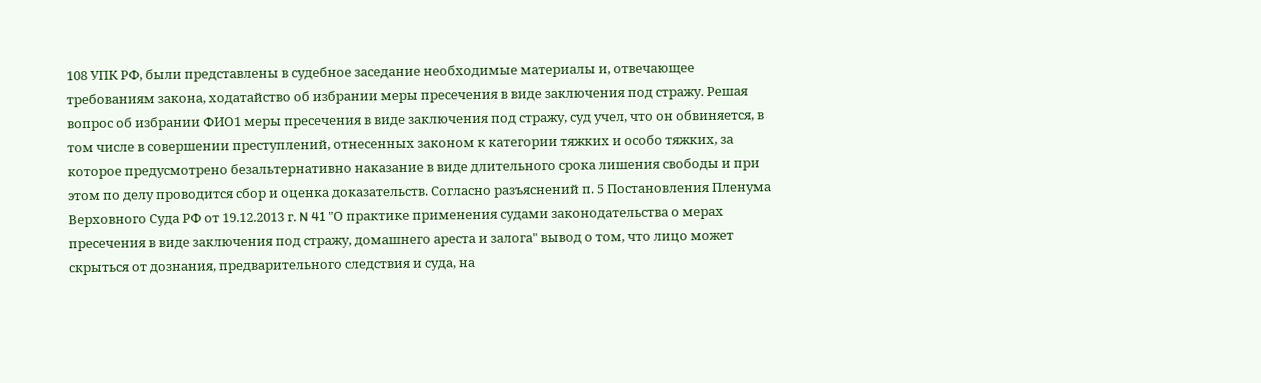108 УПК РФ, были представлены в судебное заседание необходимые материалы и, отвечающее требованиям закона, ходатайство об избрании меры пресечения в виде заключения под стражу. Решая вопрос об избрании ФИО1 меры пресечения в виде заключения под стражу, суд учел, что он обвиняется, в том числе в совершении преступлений, отнесенных законом к категории тяжких и особо тяжких, за которое предусмотрено безальтернативно наказание в виде длительного срока лишения свободы и при этом по делу проводится сбор и оценка доказательств. Согласно разъяснений п. 5 Постановления Пленума Верховного Суда РФ от 19.12.2013 г. N 41 "О практике применения судами законодательства о мерах пресечения в виде заключения под стражу, домашнего ареста и залога" вывод о том, что лицо может скрыться от дознания, предварительного следствия и суда, на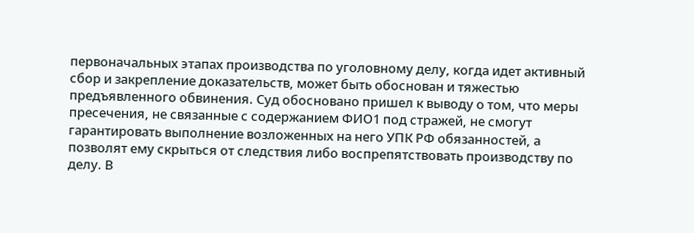первоначальных этапах производства по уголовному делу, когда идет активный сбор и закрепление доказательств, может быть обоснован и тяжестью предъявленного обвинения. Суд обосновано пришел к выводу о том, что меры пресечения, не связанные с содержанием ФИО1 под стражей, не смогут гарантировать выполнение возложенных на него УПК РФ обязанностей, а позволят ему скрыться от следствия либо воспрепятствовать производству по делу. В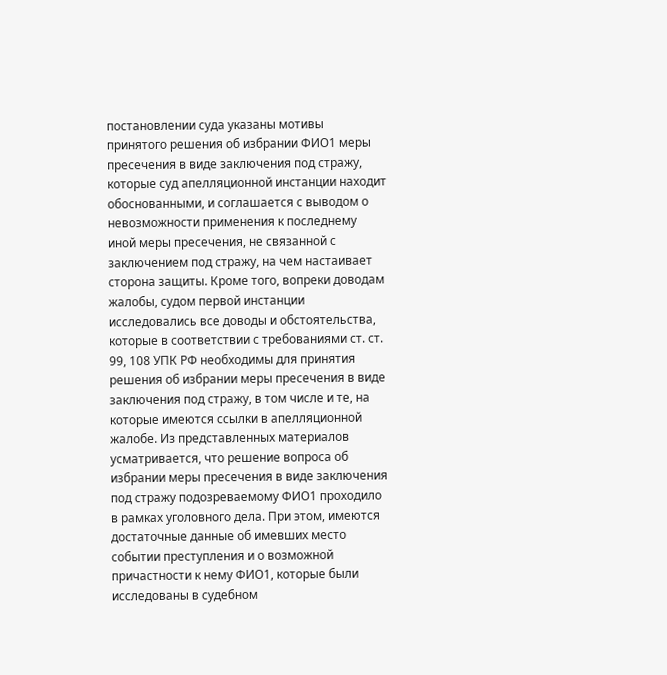постановлении суда указаны мотивы принятого решения об избрании ФИО1 меры пресечения в виде заключения под стражу, которые суд апелляционной инстанции находит обоснованными, и соглашается с выводом о невозможности применения к последнему иной меры пресечения, не связанной с заключением под стражу, на чем настаивает сторона защиты. Кроме того, вопреки доводам жалобы, судом первой инстанции исследовались все доводы и обстоятельства, которые в соответствии с требованиями ст. ст. 99, 108 УПК РФ необходимы для принятия решения об избрании меры пресечения в виде заключения под стражу, в том числе и те, на которые имеются ссылки в апелляционной жалобе. Из представленных материалов усматривается, что решение вопроса об избрании меры пресечения в виде заключения под стражу подозреваемому ФИО1 проходило в рамках уголовного дела. При этом, имеются достаточные данные об имевших место событии преступления и о возможной причастности к нему ФИО1, которые были исследованы в судебном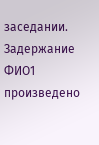заседании. Задержание ФИО1 произведено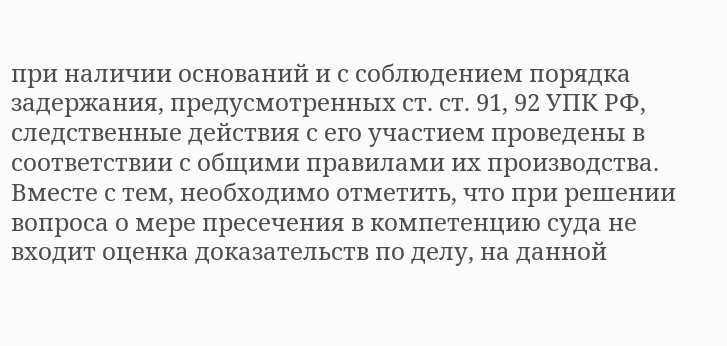при наличии оснований и с соблюдением порядка задержания, предусмотренных ст. ст. 91, 92 УПК РФ, следственные действия с его участием проведены в соответствии с общими правилами их производства. Вместе с тем, необходимо отметить, что при решении вопроса о мере пресечения в компетенцию суда не входит оценка доказательств по делу, на данной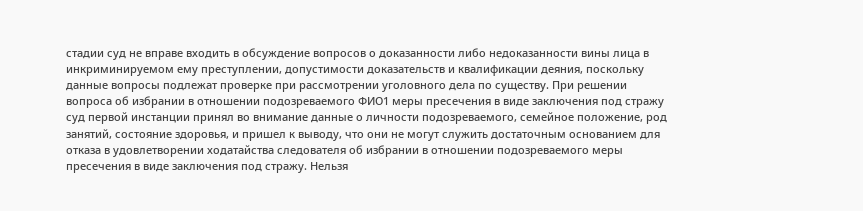стадии суд не вправе входить в обсуждение вопросов о доказанности либо недоказанности вины лица в инкриминируемом ему преступлении, допустимости доказательств и квалификации деяния, поскольку данные вопросы подлежат проверке при рассмотрении уголовного дела по существу. При решении вопроса об избрании в отношении подозреваемого ФИО1 меры пресечения в виде заключения под стражу суд первой инстанции принял во внимание данные о личности подозреваемого, семейное положение, род занятий, состояние здоровья, и пришел к выводу, что они не могут служить достаточным основанием для отказа в удовлетворении ходатайства следователя об избрании в отношении подозреваемого меры пресечения в виде заключения под стражу. Нельзя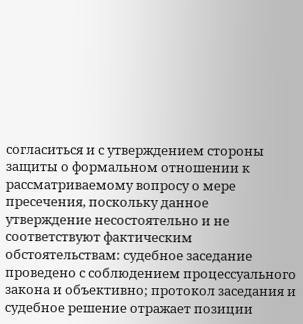согласиться и с утверждением стороны защиты о формальном отношении к рассматриваемому вопросу о мере пресечения, поскольку данное утверждение несостоятельно и не соответствуют фактическим обстоятельствам: судебное заседание проведено с соблюдением процессуального закона и объективно; протокол заседания и судебное решение отражает позиции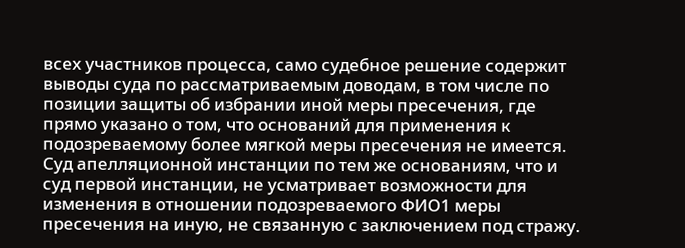всех участников процесса, само судебное решение содержит выводы суда по рассматриваемым доводам, в том числе по позиции защиты об избрании иной меры пресечения, где прямо указано о том, что оснований для применения к подозреваемому более мягкой меры пресечения не имеется. Суд апелляционной инстанции по тем же основаниям, что и суд первой инстанции, не усматривает возможности для изменения в отношении подозреваемого ФИО1 меры пресечения на иную, не связанную с заключением под стражу.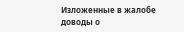Изложенные в жалобе доводы о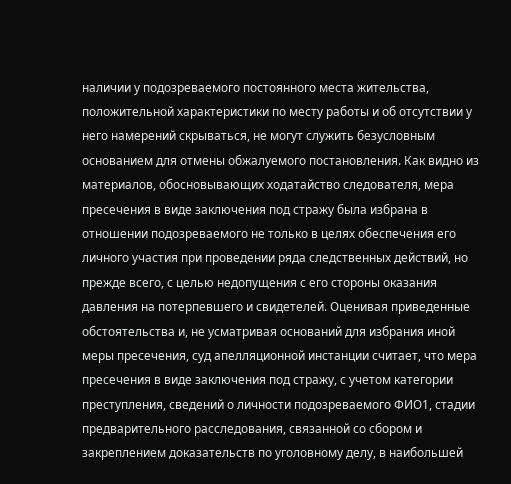наличии у подозреваемого постоянного места жительства, положительной характеристики по месту работы и об отсутствии у него намерений скрываться, не могут служить безусловным основанием для отмены обжалуемого постановления. Как видно из материалов, обосновывающих ходатайство следователя, мера пресечения в виде заключения под стражу была избрана в отношении подозреваемого не только в целях обеспечения его личного участия при проведении ряда следственных действий, но прежде всего, с целью недопущения с его стороны оказания давления на потерпевшего и свидетелей. Оценивая приведенные обстоятельства и, не усматривая оснований для избрания иной меры пресечения, суд апелляционной инстанции считает, что мера пресечения в виде заключения под стражу, с учетом категории преступления, сведений о личности подозреваемого ФИО1, стадии предварительного расследования, связанной со сбором и закреплением доказательств по уголовному делу, в наибольшей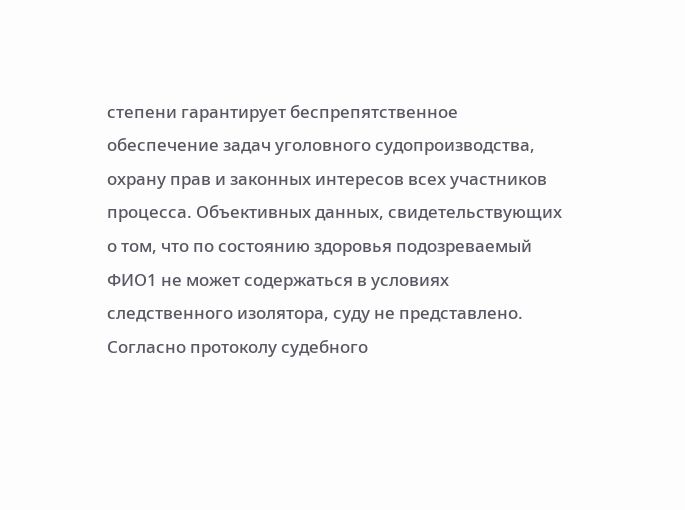степени гарантирует беспрепятственное обеспечение задач уголовного судопроизводства, охрану прав и законных интересов всех участников процесса. Объективных данных, свидетельствующих о том, что по состоянию здоровья подозреваемый ФИО1 не может содержаться в условиях следственного изолятора, суду не представлено. Согласно протоколу судебного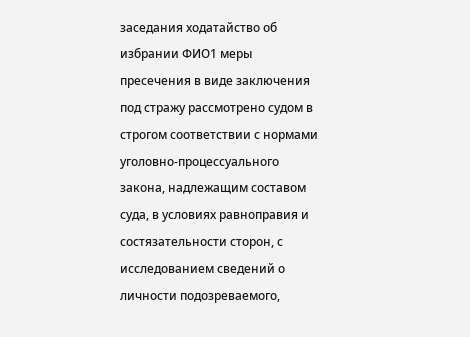заседания ходатайство об избрании ФИО1 меры пресечения в виде заключения под стражу рассмотрено судом в строгом соответствии с нормами уголовно-процессуального закона, надлежащим составом суда, в условиях равноправия и состязательности сторон, с исследованием сведений о личности подозреваемого,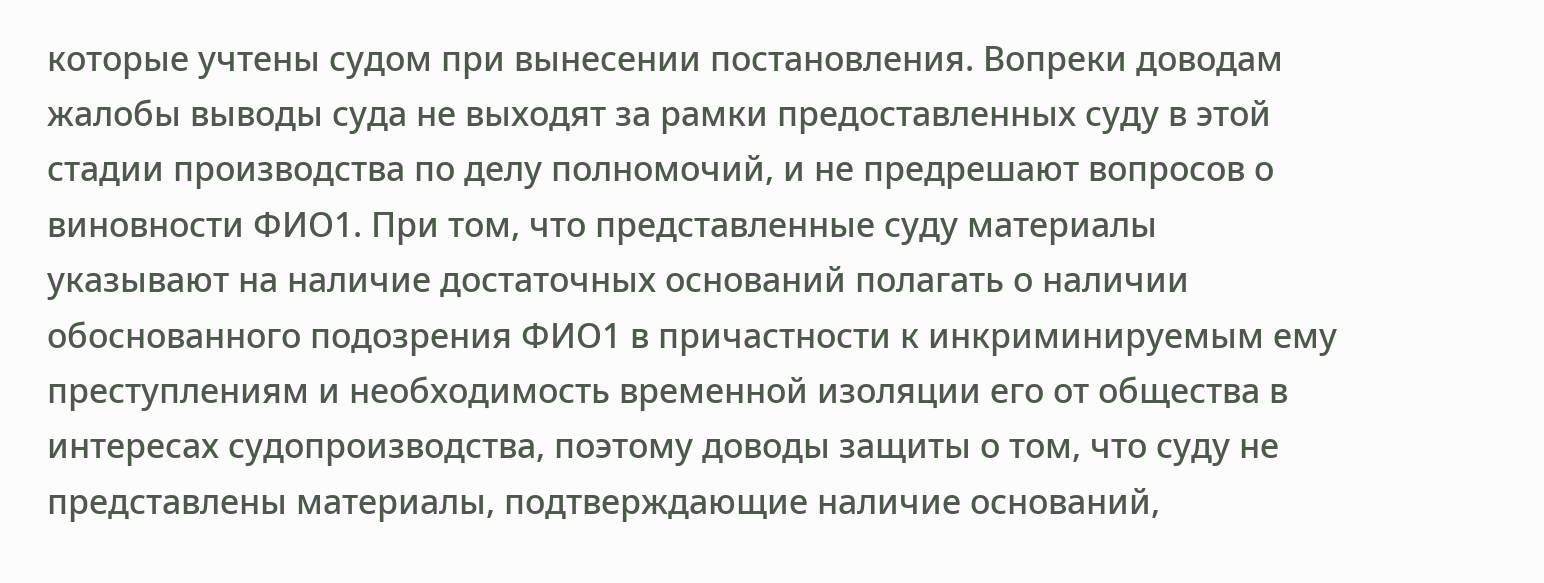которые учтены судом при вынесении постановления. Вопреки доводам жалобы выводы суда не выходят за рамки предоставленных суду в этой стадии производства по делу полномочий, и не предрешают вопросов о виновности ФИО1. При том, что представленные суду материалы указывают на наличие достаточных оснований полагать о наличии обоснованного подозрения ФИО1 в причастности к инкриминируемым ему преступлениям и необходимость временной изоляции его от общества в интересах судопроизводства, поэтому доводы защиты о том, что суду не представлены материалы, подтверждающие наличие оснований,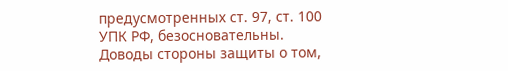предусмотренных ст. 97, ст. 100 УПК РФ, безосновательны. Доводы стороны защиты о том,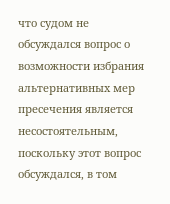что судом не обсуждался вопрос о возможности избрания альтернативных мер пресечения является несостоятельным, поскольку этот вопрос обсуждался, в том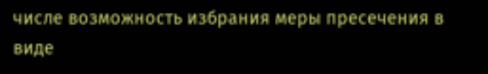числе возможность избрания меры пресечения в виде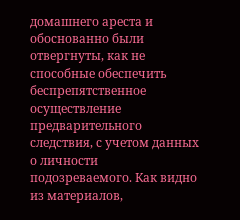домашнего ареста и обоснованно были отвергнуты, как не способные обеспечить беспрепятственное осуществление предварительного следствия, с учетом данных о личности подозреваемого. Как видно из материалов,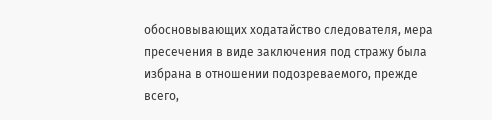обосновывающих ходатайство следователя, мера пресечения в виде заключения под стражу была избрана в отношении подозреваемого, прежде всего,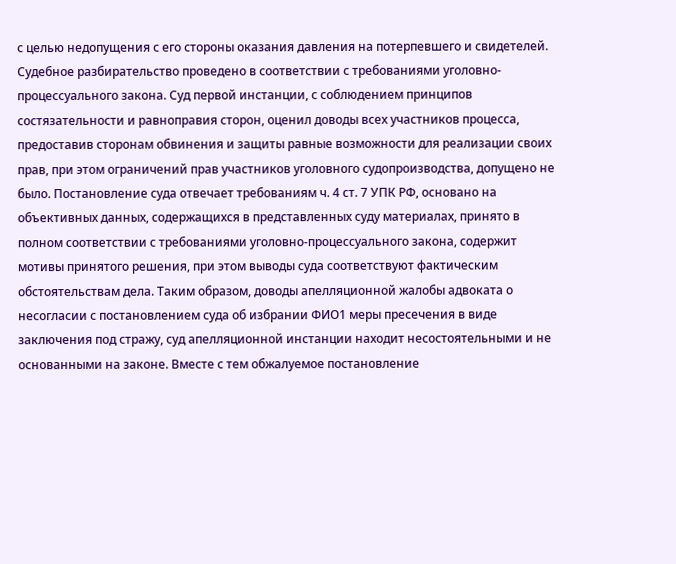с целью недопущения с его стороны оказания давления на потерпевшего и свидетелей. Судебное разбирательство проведено в соответствии с требованиями уголовно-процессуального закона. Суд первой инстанции, с соблюдением принципов состязательности и равноправия сторон, оценил доводы всех участников процесса, предоставив сторонам обвинения и защиты равные возможности для реализации своих прав, при этом ограничений прав участников уголовного судопроизводства, допущено не было. Постановление суда отвечает требованиям ч. 4 ст. 7 УПК РФ, основано на объективных данных, содержащихся в представленных суду материалах, принято в полном соответствии с требованиями уголовно-процессуального закона, содержит мотивы принятого решения, при этом выводы суда соответствуют фактическим обстоятельствам дела. Таким образом, доводы апелляционной жалобы адвоката о несогласии с постановлением суда об избрании ФИО1 меры пресечения в виде заключения под стражу, суд апелляционной инстанции находит несостоятельными и не основанными на законе. Вместе с тем обжалуемое постановление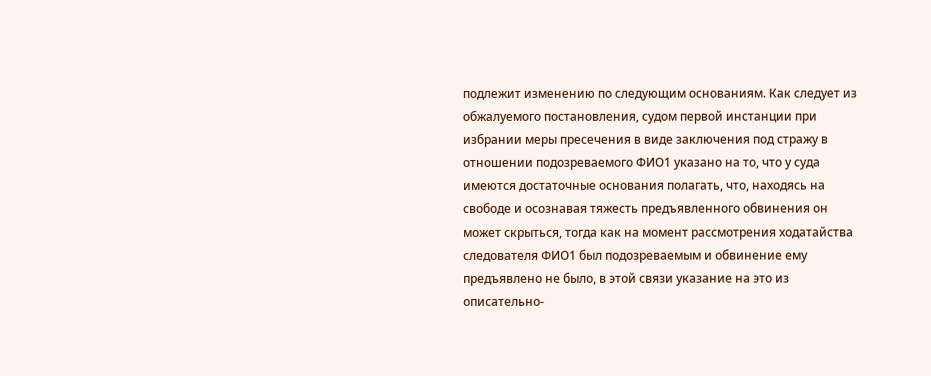подлежит изменению по следующим основаниям. Как следует из обжалуемого постановления, судом первой инстанции при избрании меры пресечения в виде заключения под стражу в отношении подозреваемого ФИО1 указано на то, что у суда имеются достаточные основания полагать, что, находясь на свободе и осознавая тяжесть предъявленного обвинения он может скрыться, тогда как на момент рассмотрения ходатайства следователя ФИО1 был подозреваемым и обвинение ему предъявлено не было, в этой связи указание на это из описательно-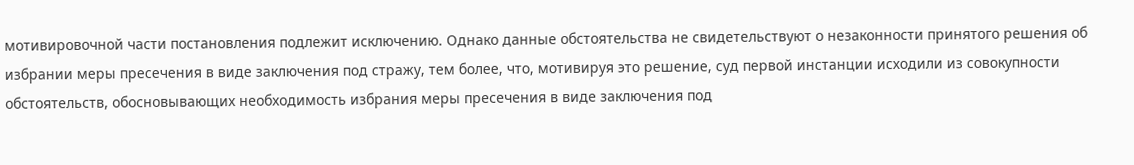мотивировочной части постановления подлежит исключению. Однако данные обстоятельства не свидетельствуют о незаконности принятого решения об избрании меры пресечения в виде заключения под стражу, тем более, что, мотивируя это решение, суд первой инстанции исходили из совокупности обстоятельств, обосновывающих необходимость избрания меры пресечения в виде заключения под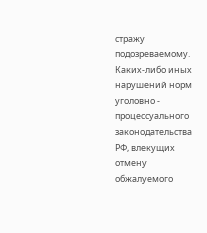стражу подозреваемому. Каких-либо иных нарушений норм уголовно - процессуального законодательства РФ, влекущих отмену обжалуемого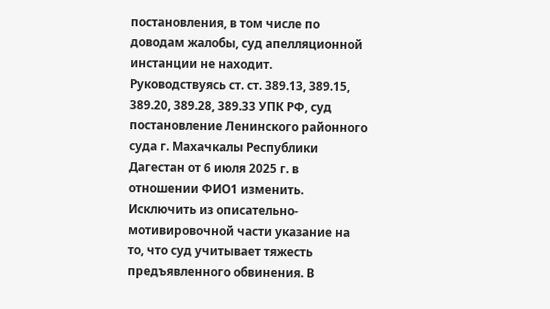постановления, в том числе по доводам жалобы, суд апелляционной инстанции не находит. Руководствуясь ст. ст. 389.13, 389.15, 389.20, 389.28, 389.33 УПК РФ, суд постановление Ленинского районного суда г. Махачкалы Республики Дагестан от 6 июля 2025 г. в отношении ФИО1 изменить. Исключить из описательно-мотивировочной части указание на то, что суд учитывает тяжесть предъявленного обвинения. В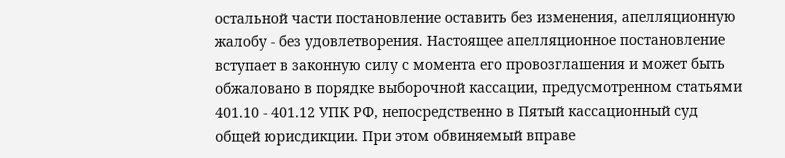остальной части постановление оставить без изменения, апелляционную жалобу - без удовлетворения. Настоящее апелляционное постановление вступает в законную силу с момента его провозглашения и может быть обжаловано в порядке выборочной кассации, предусмотренном статьями 401.10 - 401.12 УПК РФ, непосредственно в Пятый кассационный суд общей юрисдикции. При этом обвиняемый вправе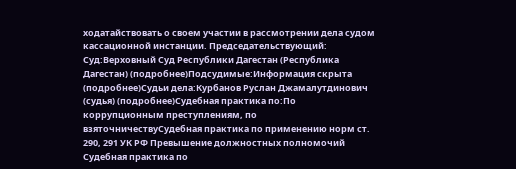ходатайствовать о своем участии в рассмотрении дела судом кассационной инстанции. Председательствующий: Суд:Верховный Суд Республики Дагестан (Республика Дагестан) (подробнее)Подсудимые:Информация скрыта (подробнее)Судьи дела:Курбанов Руслан Джамалутдинович (судья) (подробнее)Судебная практика по:По коррупционным преступлениям, по взяточничествуСудебная практика по применению норм ст. 290, 291 УК РФ Превышение должностных полномочий Судебная практика по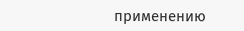применению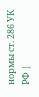нормы ст. 286 УК РФ |